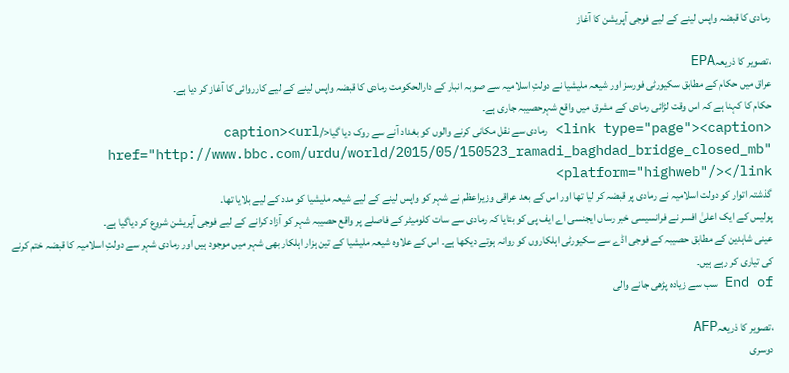رمادی کا قبضہ واپس لینے کے لیے فوجی آپریشن کا آغاز

،تصویر کا ذریعہEPA
عراق میں حکام کے مطابق سکیورٹی فورسز اور شیعہ ملیشیا نے دولتِ اسلامیہ سے صوبہ انبار کے دارالحکومت رمادی کا قبضہ واپس لینے کے لیے کارروائی کا آغاز کر دیا ہے۔
حکام کا کہنا ہے کہ اس وقت لڑائی رمادی کے مشرق میں واقع شہرحصیبہ جاری ہے۔
<link type="page"><caption> رمادی سے نقل مکانی کرنے والوں کو بغداد آنے سے روک دیا گیا</caption><url href="http://www.bbc.com/urdu/world/2015/05/150523_ramadi_baghdad_bridge_closed_mb" platform="highweb"/></link>
گذشتہ اتوار کو دولت اسلامیہ نے رمادی پر قبضہ کر لیا تھا اور اس کے بعد عراقی وزیراعظم نے شہر کو واپس لینے کے لیے شیعہ ملیشیا کو مدد کے لیے بلایا تھا۔
پولیس کے ایک اعلیٰ افسر نے فرانسیسی خبر رساں ایجنسی اے ایف پی کو بتایا کہ رمادی سے سات کلومیٹر کے فاصلے پر واقع حصیبہ شہر کو آزاد کرانے کے لیے فوجی آپریشن شروع کر دیاگیا ہے۔
عینی شاہدین کے مطابق حصیبہ کے فوجی اڈے سے سکیورٹی اہلکاروں کو روانہ ہوتے دیکھا ہے۔ اس کے علاوہ شیعہ ملیشیا کے تین ہزار اہلکار بھی شہر میں موجود ہیں اور رمادی شہر سے دولتِ اسلامیہ کا قبضہ ختم کرنے کی تیاری کر رہے ہیں۔
End of سب سے زیادہ پڑھی جانے والی

،تصویر کا ذریعہAFP
دوسری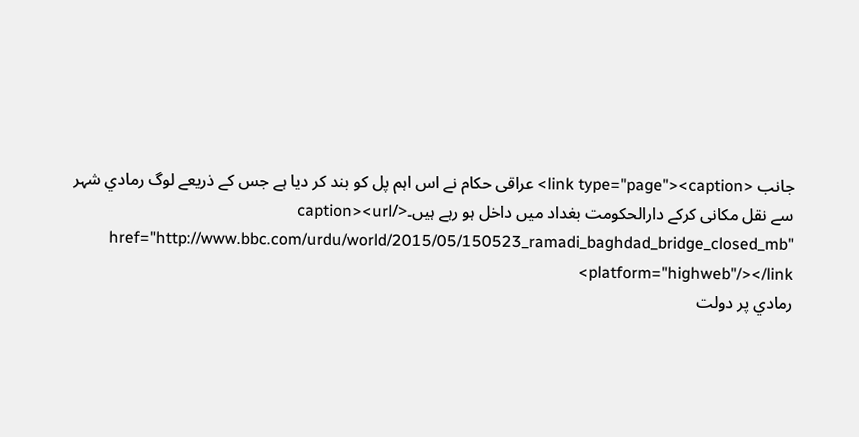جانب <link type="page"><caption> عراقی حکام نے اس اہم پل کو بند کر دیا ہے جس کے ذریعے لوگ رمادي شہر سے نقل مکانی کرکے دارالحکومت بغداد میں داخل ہو رہے ہیں۔</caption><url href="http://www.bbc.com/urdu/world/2015/05/150523_ramadi_baghdad_bridge_closed_mb" platform="highweb"/></link>
رمادي پر دولت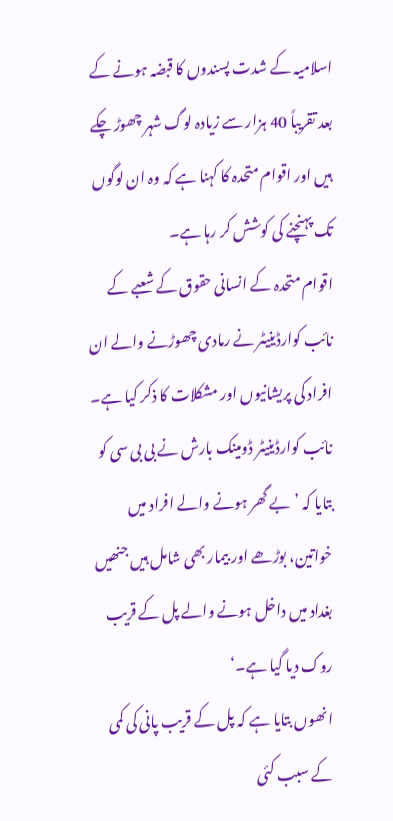اسلامیہ کے شدت پسندوں کا قبضہ ہونے کے بعد تقریباً 40 ہزار سے زیادہ لوگ شہر چھوڑ چکے ہیں اور اقوام متحدہ کا کہنا ہے کہ وہ ان لوگوں تک پہنچنے کی کوشش کر رہا ہے۔
اقوام متحدہ کے انسانی حقوق کے شعبے کے نائب کوارڈینیٹر نے رمادی چھوڑنے والے ان افراد کی پریشانیوں اور مشکلات کا ذکر کیا ہے۔
نائب کوارڈینیٹر ڈومینک بارش نے بی بی سی کو بتایا کہ ’بے گھر ہونے والے افراد میں خواتین، بوڑھے اور بیمار بھی شامل ہیں جنھیں بغداد میں داخل ہونے والے پل کے قریب روک دیا گیا ہے۔‘
انھوں بتایا ہے کہ پل کے قریب پانی کی کمی کے سبب کئی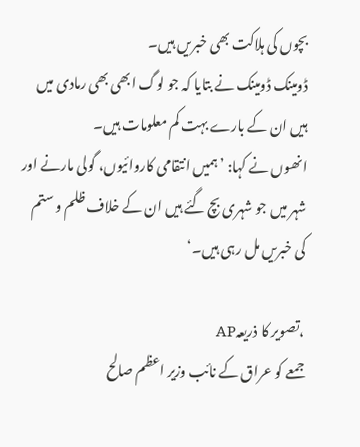بچوں کی ہلاکت بھی خبریں ہیں۔
ڈومینک ڈومینک نے بتایا کہ جو لوگ ابھی بھی رمادی میں ہیں ان کے بارے بہت کم معلومات ہیں۔
انھوں نے کہا: ’ہمیں انتقامی کاروائیوں، گولی مارنے اور شہر میں جو شہری بچ گئے ہیں ان کے خلاف ظلم و ستم کی خبریں مل رہی ہیں۔‘

،تصویر کا ذریعہAP
جمعے کو عراق کے نائب وزیر اعظم صالح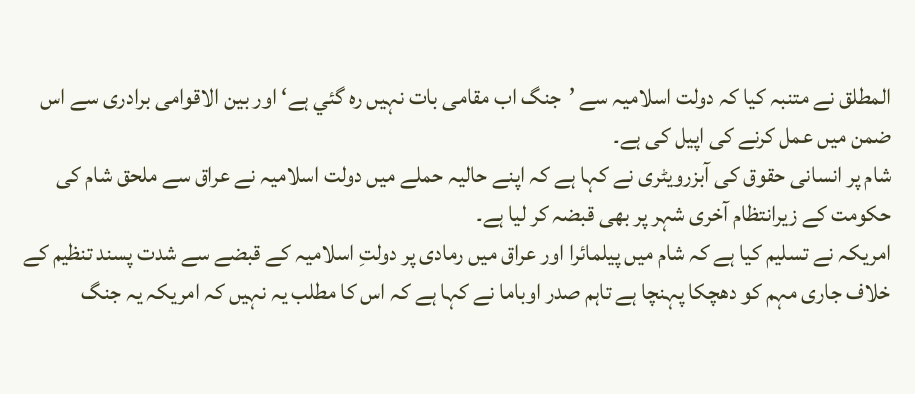المطلق نے متنبہ کیا کہ دولت اسلامیہ سے ’جنگ اب مقامی بات نہیں رہ گئي ہے‘ اور بین الاقوامی برادری سے اس ضمن میں عمل کرنے کی اپیل کی ہے۔
شام پر انسانی حقوق کی آبزرویٹری نے کہا ہے کہ اپنے حالیہ حملے میں دولت اسلامیہ نے عراق سے ملحق شام کی حکومت کے زیرانتظام آخری شہر پر بھی قبضہ کر لیا ہے۔
امریکہ نے تسلیم کیا ہے کہ شام میں پیلمائرا اور عراق میں رمادی پر دولتِ اسلامیہ کے قبضے سے شدت پسند تنظیم کے خلاف جاری مہم کو دھچکا پہنچا ہے تاہم صدر اوباما نے کہا ہے کہ اس کا مطلب یہ نہیں کہ امریکہ یہ جنگ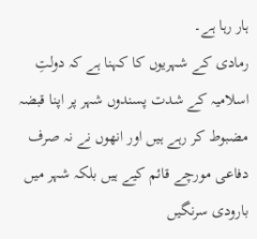ہار رہا ہے۔
رمادی کے شہریوں کا کہنا ہے کہ دولتِ اسلامیہ کے شدت پسندوں شہر پر اپنا قبضہ مضبوط کر رہے ہیں اور انھوں نے نہ صرف دفاعی مورچے قائم کیے ہیں بلکہ شہر میں بارودی سرنگیں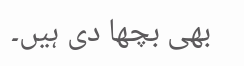بھی بچھا دی ہیں۔